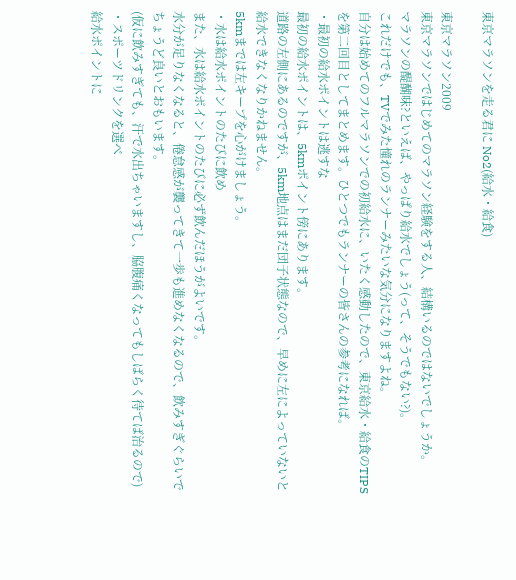東京マラソンを走る君に No2(給水・給食)

東京マラソン2009
東京マラソンではじめてのマラソン経験をする人、結構いるのではないでしょうか。
マラソンの醍醐味?といえば、やっぱり給水でしょう(って、そうでもない?)。
これだけでも、TVでみた憧れのランナーみたいな気分になりますよね。
自分は始めてのフルマラソンでの初給水に、いたく感動したので、東京給水・給食のTIPSを第二回目としてまとめます。ひとつでもランナーの皆さんの参考になれば。
・最初の給水ポイントは逃すな
最初の給水ポイントは、5kmポイント傍にあります。
道路の左側にあるのですが、5km地点はまだ団子状態なので、早めに左によっていないと給水できなくなりかねません。
5kmまでは左キープを心がけましょう。
・水は給水ポイントのたびに飲め
また、水は給水ポイントのたびに必ず飲んだほうがよいです。
水分が足りなくなると、倦怠感が襲ってきて一歩も進めなくなるので、飲みすぎぐらいでちょうど良いとおもいます。
(仮に飲みすぎても、汗で水出ちゃいますし、脇腹痛くなってもしばらく待てば治るので)
・スポーツドリンクを選べ
給水ポイントに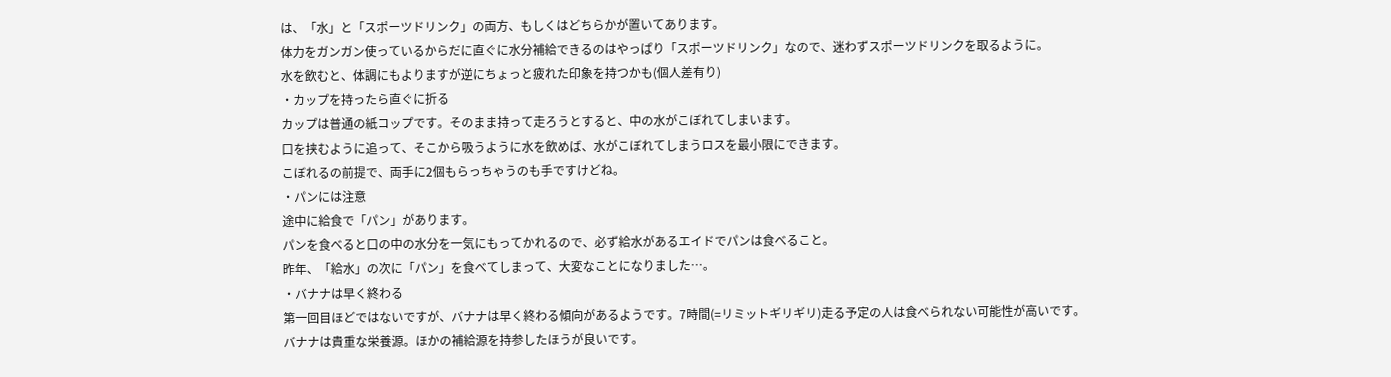は、「水」と「スポーツドリンク」の両方、もしくはどちらかが置いてあります。
体力をガンガン使っているからだに直ぐに水分補給できるのはやっぱり「スポーツドリンク」なので、迷わずスポーツドリンクを取るように。
水を飲むと、体調にもよりますが逆にちょっと疲れた印象を持つかも(個人差有り)
・カップを持ったら直ぐに折る
カップは普通の紙コップです。そのまま持って走ろうとすると、中の水がこぼれてしまいます。
口を挟むように追って、そこから吸うように水を飲めば、水がこぼれてしまうロスを最小限にできます。
こぼれるの前提で、両手に2個もらっちゃうのも手ですけどね。
・パンには注意
途中に給食で「パン」があります。
パンを食べると口の中の水分を一気にもってかれるので、必ず給水があるエイドでパンは食べること。
昨年、「給水」の次に「パン」を食べてしまって、大変なことになりました…。
・バナナは早く終わる
第一回目ほどではないですが、バナナは早く終わる傾向があるようです。7時間(=リミットギリギリ)走る予定の人は食べられない可能性が高いです。
バナナは貴重な栄養源。ほかの補給源を持参したほうが良いです。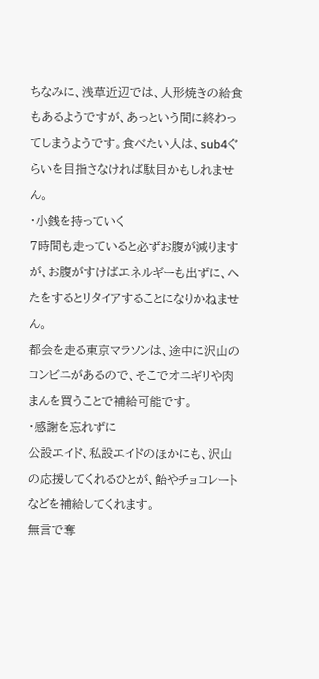ちなみに、浅草近辺では、人形焼きの給食もあるようですが、あっという間に終わってしまうようです。食べたい人は、sub4ぐらいを目指さなければ駄目かもしれません。
・小銭を持っていく
7時間も走っていると必ずお腹が減りますが、お腹がすけばエネルギーも出ずに、へたをするとリタイアすることになりかねません。
都会を走る東京マラソンは、途中に沢山のコンビニがあるので、そこでオニギリや肉まんを買うことで補給可能です。
・感謝を忘れずに
公設エイド、私設エイドのほかにも、沢山の応援してくれるひとが、飴やチョコレートなどを補給してくれます。
無言で奪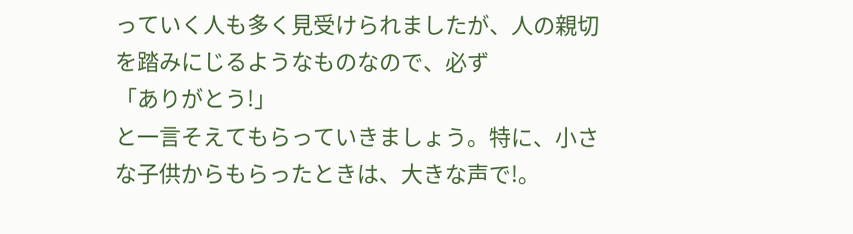っていく人も多く見受けられましたが、人の親切を踏みにじるようなものなので、必ず
「ありがとう!」
と一言そえてもらっていきましょう。特に、小さな子供からもらったときは、大きな声で!。